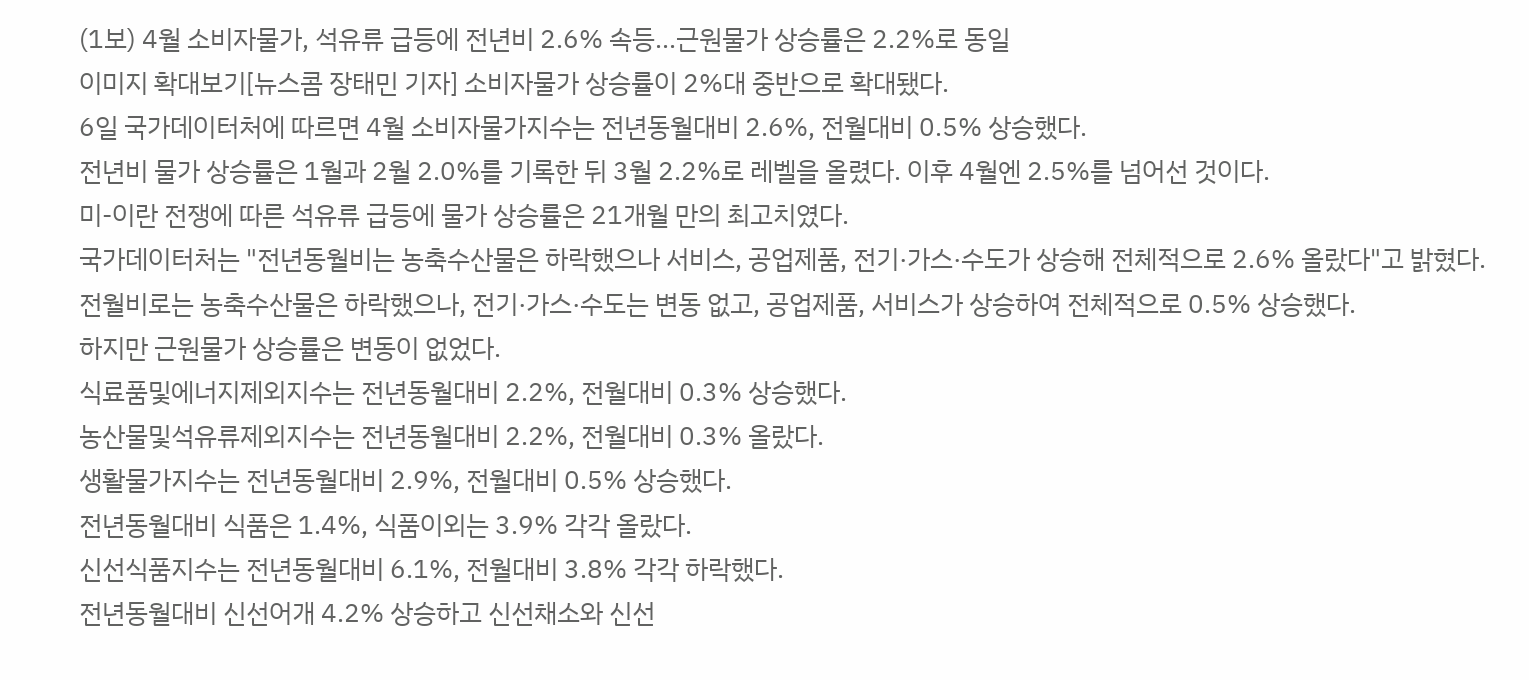(1보) 4월 소비자물가, 석유류 급등에 전년비 2.6% 속등...근원물가 상승률은 2.2%로 동일
이미지 확대보기[뉴스콤 장태민 기자] 소비자물가 상승률이 2%대 중반으로 확대됐다.
6일 국가데이터처에 따르면 4월 소비자물가지수는 전년동월대비 2.6%, 전월대비 0.5% 상승했다.
전년비 물가 상승률은 1월과 2월 2.0%를 기록한 뒤 3월 2.2%로 레벨을 올렸다. 이후 4월엔 2.5%를 넘어선 것이다.
미-이란 전쟁에 따른 석유류 급등에 물가 상승률은 21개월 만의 최고치였다.
국가데이터처는 "전년동월비는 농축수산물은 하락했으나 서비스, 공업제품, 전기·가스·수도가 상승해 전체적으로 2.6% 올랐다"고 밝혔다.
전월비로는 농축수산물은 하락했으나, 전기·가스·수도는 변동 없고, 공업제품, 서비스가 상승하여 전체적으로 0.5% 상승했다.
하지만 근원물가 상승률은 변동이 없었다.
식료품및에너지제외지수는 전년동월대비 2.2%, 전월대비 0.3% 상승했다.
농산물및석유류제외지수는 전년동월대비 2.2%, 전월대비 0.3% 올랐다.
생활물가지수는 전년동월대비 2.9%, 전월대비 0.5% 상승했다.
전년동월대비 식품은 1.4%, 식품이외는 3.9% 각각 올랐다.
신선식품지수는 전년동월대비 6.1%, 전월대비 3.8% 각각 하락했다.
전년동월대비 신선어개 4.2% 상승하고 신선채소와 신선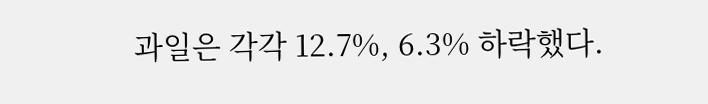과일은 각각 12.7%, 6.3% 하락했다.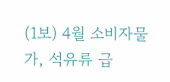(1보) 4월 소비자물가, 석유류 급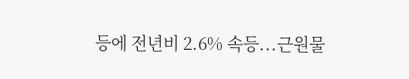등에 전년비 2.6% 속등...근원물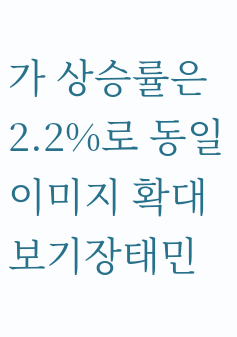가 상승률은 2.2%로 동일
이미지 확대보기장태민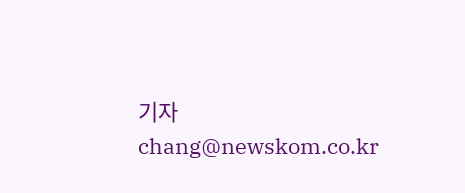기자 chang@newskom.co.kr